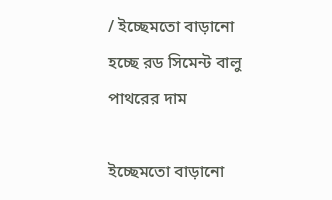/ ইচ্ছেমতো বাড়ানো হচ্ছে রড সিমেন্ট বালু পাথরের দাম

ইচ্ছেমতো বাড়ানো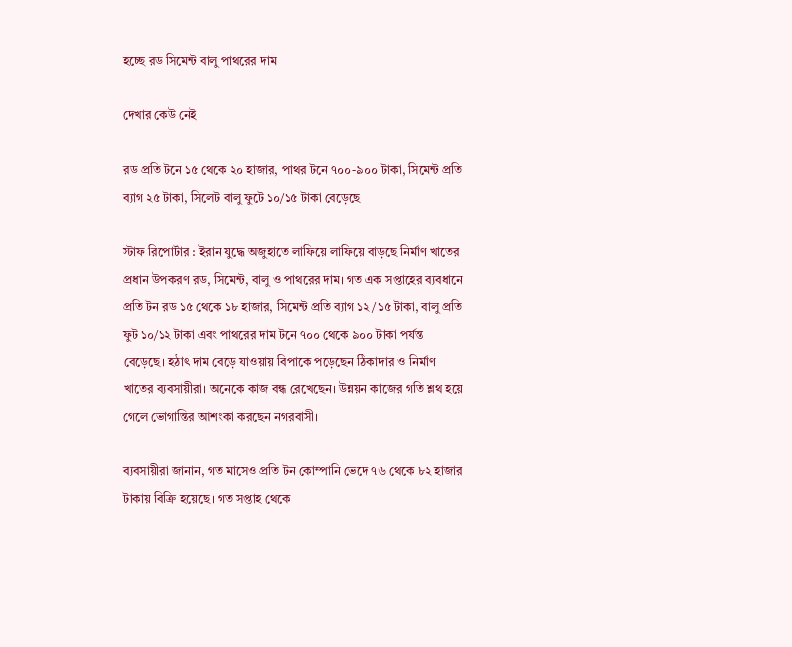হচ্ছে রড সিমেন্ট বালু পাথরের দাম

দেখার কেউ নেই

রড প্রতি টনে ১৫ থেকে ২০ হাজার, পাথর টনে ৭০০-৯০০ টাকা, সিমেন্ট প্রতি ব্যাগ ২৫ টাকা, সিলেট বালু ফুটে ১০/১৫ টাকা বেড়েছে

স্টাফ রিপোর্টার : ইরান যুদ্ধে অজুহাতে লাফিয়ে লাফিয়ে বাড়ছে নির্মাণ খাতের প্রধান উপকরণ রড, সিমেন্ট, বালু ও পাথরের দাম। গত এক সপ্তাহের ব্যবধানে প্রতি টন রড ১৫ থেকে ১৮ হাজার, সিমেন্ট প্রতি ব্যাগ ১২/১৫ টাকা, বালু প্রতি ফুট ১০/১২ টাকা এবং পাথরের দাম টনে ৭০০ থেকে ৯০০ টাকা পর্যন্ত বেড়েছে। হঠাৎ দাম বেড়ে যাওয়ায় বিপাকে পড়েছেন ঠিকাদার ও নির্মাণ খাতের ব্যবসায়ীরা। অনেকে কাজ বন্ধ রেখেছেন। উন্নয়ন কাজের গতি শ্লথ হয়ে গেলে ভোগান্তির আশংকা করছেন নগরবাসী।

ব্যবসায়ীরা জানান, গত মাসেও প্রতি টন কোম্পানি ভেদে ৭৬ থেকে ৮২ হাজার টাকায় বিক্রি হয়েছে। গত সপ্তাহ থেকে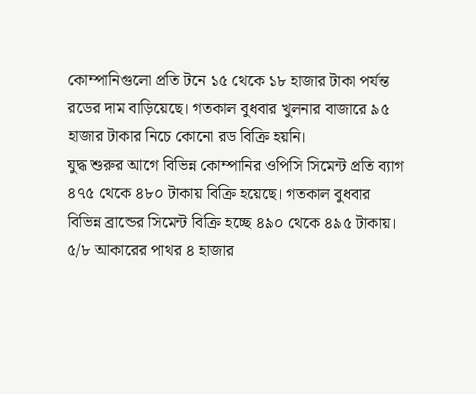কোম্পানিগুলো প্রতি টনে ১৫ থেকে ১৮ হাজার টাকা পর্যন্ত রডের দাম বাড়িয়েছে। গতকাল বুধবার খুলনার বাজারে ৯৫ হাজার টাকার নিচে কোনো রড বিক্রি হয়নি।
যুদ্ধ শুরুর আগে বিভিন্ন কোম্পানির ওপিসি সিমেন্ট প্রতি ব্যাগ ৪৭৫ থেকে ৪৮০ টাকায় বিক্রি হয়েছে। গতকাল বুধবার বিভিন্ন ব্রান্ডের সিমেন্ট বিক্রি হচ্ছে ৪৯০ থেকে ৪৯৫ টাকায়। ৫/৮ আকারের পাথর ৪ হাজার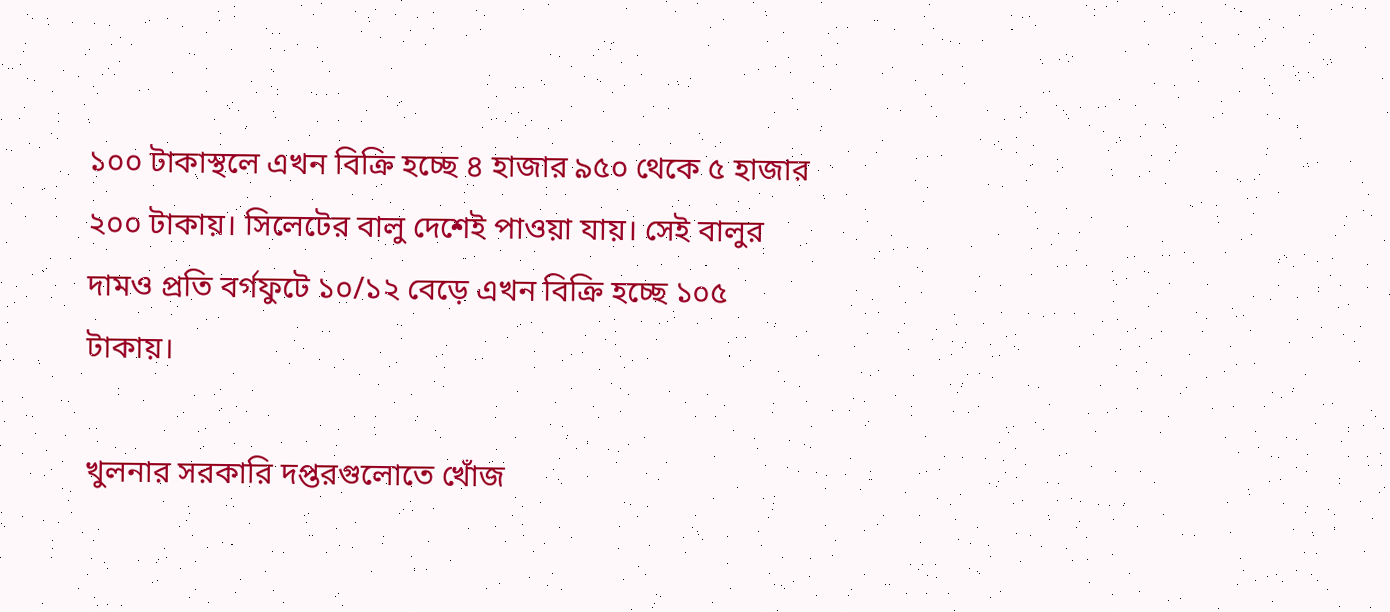১০০ টাকাস্থলে এখন বিক্রি হচ্ছে ৪ হাজার ৯৫০ থেকে ৫ হাজার ২০০ টাকায়। সিলেটের বালু দেশেই পাওয়া যায়। সেই বালুর দামও প্রতি বর্গফুটে ১০/১২ বেড়ে এখন বিক্রি হচ্ছে ১০৫ টাকায়।

খুলনার সরকারি দপ্তরগুলোতে খোঁজ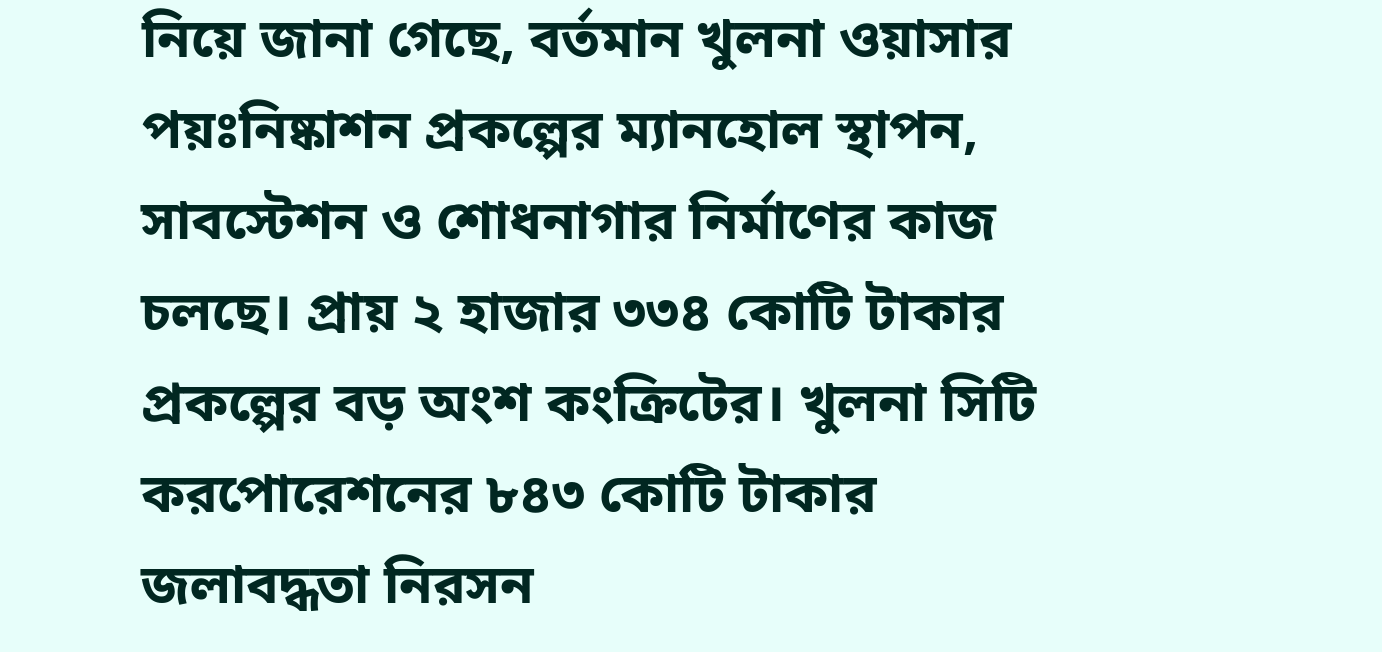নিয়ে জানা গেছে, বর্তমান খুলনা ওয়াসার পয়ঃনিষ্কাশন প্রকল্পের ম্যানহোল স্থাপন, সাবস্টেশন ও শোধনাগার নির্মাণের কাজ চলছে। প্রায় ২ হাজার ৩৩৪ কোটি টাকার প্রকল্পের বড় অংশ কংক্রিটের। খুলনা সিটি করপোরেশনের ৮৪৩ কোটি টাকার জলাবদ্ধতা নিরসন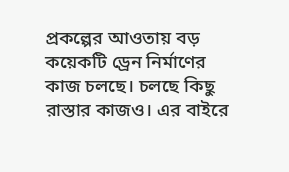প্রকল্পের আওতায় বড় কয়েকটি ড্রেন নির্মাণের কাজ চলছে। চলছে কিছু রাস্তার কাজও। এর বাইরে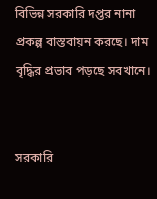বিভিন্ন সরকারি দপ্তর নানা প্রকল্প বাস্তবায়ন করছে। দাম বৃদ্ধির প্রভাব পড়ছে সবখানে।


সরকারি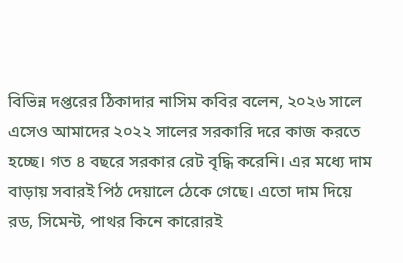বিভিন্ন দপ্তরের ঠিকাদার নাসিম কবির বলেন, ২০২৬ সালে এসেও আমাদের ২০২২ সালের সরকারি দরে কাজ করতে হচ্ছে। গত ৪ বছরে সরকার রেট বৃদ্ধি করেনি। এর মধ্যে দাম বাড়ায় সবারই পিঠ দেয়ালে ঠেকে গেছে। এতো দাম দিয়ে রড, সিমেন্ট, পাথর কিনে কারোরই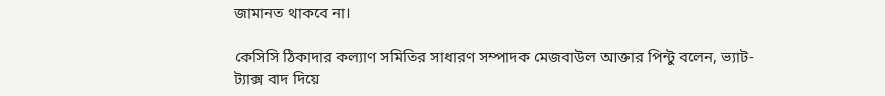জামানত থাকবে না।

কেসিসি ঠিকাদার কল্যাণ সমিতির সাধারণ সম্পাদক মেজবাউল আক্তার পিন্টু বলেন, ভ্যাট-ট্যাক্স বাদ দিয়ে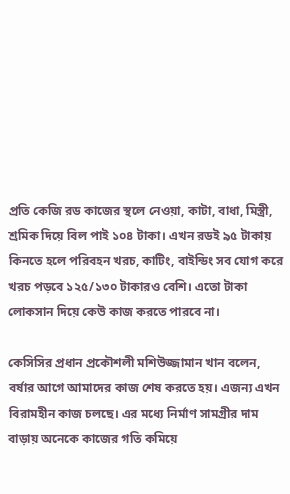প্রতি কেজি রড কাজের স্থলে নেওয়া, কাটা, বাধা, মিস্ত্রী, শ্রমিক দিয়ে বিল পাই ১০৪ টাকা। এখন রডই ৯৫ টাকায় কিনতে হলে পরিবহন খরচ, কাটিং, বাইন্ডিং সব যোগ করে খরচ পড়বে ১২৫/১৩০ টাকারও বেশি। এতো টাকা লোকসান দিয়ে কেউ কাজ করতে পারবে না।

কেসিসির প্রধান প্রকৌশলী মশিউজ্জামান খান বলেন, বর্ষার আগে আমাদের কাজ শেষ করতে হয়। এজন্য এখন বিরামহীন কাজ চলছে। এর মধ্যে নির্মাণ সামগ্রীর দাম বাড়ায় অনেকে কাজের গতি কমিয়ে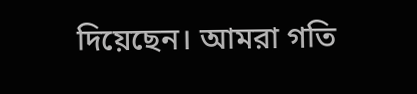দিয়েছেন। আমরা গতি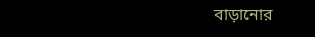বাড়ানোর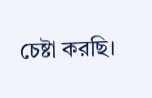চেষ্টা করছি।